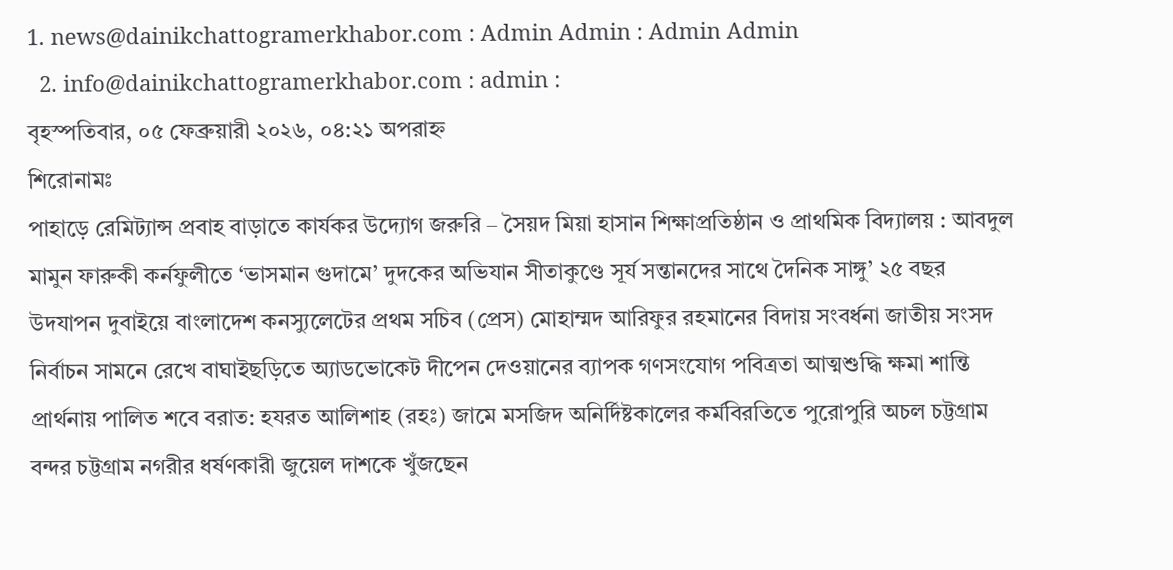1. news@dainikchattogramerkhabor.com : Admin Admin : Admin Admin
  2. info@dainikchattogramerkhabor.com : admin :
বৃহস্পতিবার, ০৫ ফেব্রুয়ারী ২০২৬, ০৪:২১ অপরাহ্ন
শিরোনামঃ
পাহাড়ে রেমিট্যান্স প্রবাহ বাড়াতে কার্যকর উদ্যোগ জরুরি – সৈয়দ মিয়া হাসান শিক্ষাপ্রতিষ্ঠান ও প্রাথমিক বিদ্যালয় : আবদুল মামুন ফারুকী কর্নফুলীতে ‘ভাসমান গুদামে’ দুদকের অভিযান সীতাকুণ্ডে সূর্য সন্তানদের সাথে দৈনিক সাঙ্গু’ ২৫ বছর উদযাপন দুবাইয়ে বাংলাদেশ কনস্যুলেটের প্রথম সচিব (প্রেস) মোহাম্মদ আরিফুর রহমানের বিদায় সংবর্ধনা জাতীয় সংসদ নির্বাচন সামনে রেখে বাঘাইছড়িতে অ্যাডভোকেট দীপেন দেওয়ানের ব্যাপক গণসংযোগ পবিত্রতা আত্মশুদ্ধি ক্ষমা শান্তি প্রার্থনায় পালিত শবে বরাত: হযরত আলিশাহ (রহঃ) জামে মসজিদ অনির্দিষ্টকালের কর্মবিরতিতে পুরোপুরি অচল চট্টগ্রাম বন্দর চট্টগ্রাম নগরীর ধর্ষণকারী জুয়েল দাশকে খুঁজছেন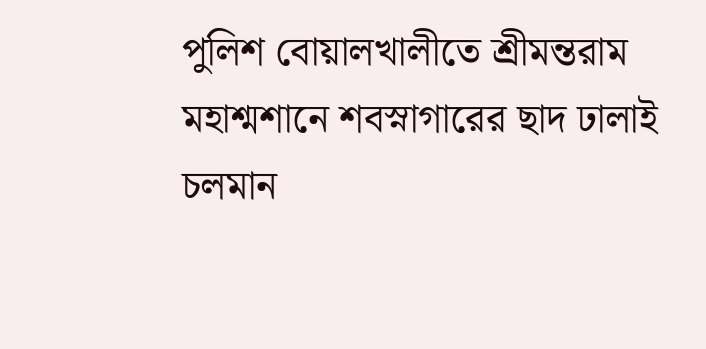পুলিশ বোয়ালখালীতে শ্রীমন্তরাম মহাশ্মশানে শবস্নাগারের ছাদ ঢালাই চলমান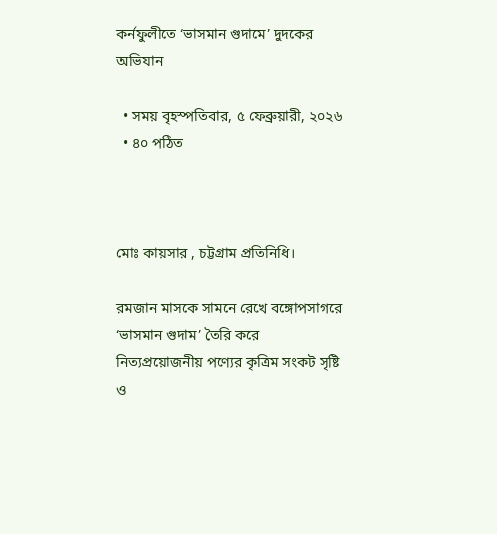কর্নফুলীতে ‘ভাসমান গুদামে’ দুদকের অভিযান

  • সময় বৃহস্পতিবার, ৫ ফেব্রুয়ারী, ২০২৬
  • ৪০ পঠিত



মোঃ কায়সার , চট্টগ্রাম প্রতিনিধি।

রমজান মাসকে সামনে রেখে বঙ্গোপসাগরে ‘ভাসমান গুদাম’ তৈরি করে নিত্যপ্রয়োজনীয় পণ্যের কৃত্রিম সংকট সৃষ্টি ও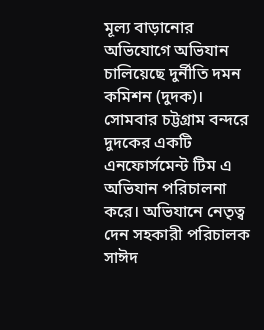মূল্য বাড়ানোর অভিযোগে অভিযান চালিয়েছে দুর্নীতি দমন কমিশন (দুদক)। সোমবার চট্টগ্রাম বন্দরে দুদকের একটি এনফোর্সমেন্ট টিম এ অভিযান পরিচালনা করে। অভিযানে নেতৃত্ব দেন সহকারী পরিচালক সাঈদ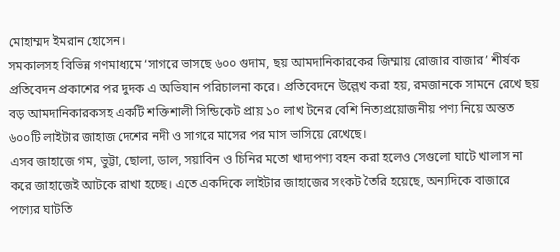মোহাম্মদ ইমরান হোসেন।
সমকালসহ বিভিন্ন গণমাধ্যমে ‘সাগরে ভাসছে ৬০০ গুদাম, ছয় আমদানিকারকের জিম্মায় রোজার বাজার’ শীর্ষক প্রতিবেদন প্রকাশের পর দুদক এ অভিযান পরিচালনা করে। প্রতিবেদনে উল্লেখ করা হয়, রমজানকে সামনে রেখে ছয় বড় আমদানিকারকসহ একটি শক্তিশালী সিন্ডিকেট প্রায় ১০ লাখ টনের বেশি নিত্যপ্রয়োজনীয় পণ্য নিয়ে অন্তত ৬০০টি লাইটার জাহাজ দেশের নদী ও সাগরে মাসের পর মাস ভাসিয়ে রেখেছে।
এসব জাহাজে গম, ভুট্টা, ছোলা, ডাল, সয়াবিন ও চিনির মতো খাদ্যপণ্য বহন করা হলেও সেগুলো ঘাটে খালাস না করে জাহাজেই আটকে রাখা হচ্ছে। এতে একদিকে লাইটার জাহাজের সংকট তৈরি হয়েছে, অন্যদিকে বাজারে পণ্যের ঘাটতি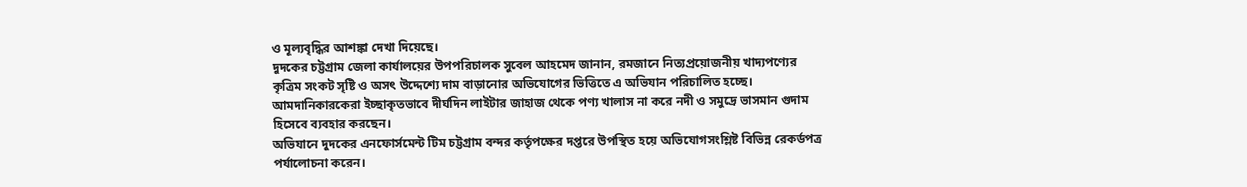ও মূল্যবৃদ্ধির আশঙ্কা দেখা দিয়েছে।
দুদকের চট্টগ্রাম জেলা কার্যালয়ের উপপরিচালক সুবেল আহমেদ জানান, রমজানে নিত্যপ্রয়োজনীয় খাদ্যপণ্যের কৃত্রিম সংকট সৃষ্টি ও অসৎ উদ্দেশ্যে দাম বাড়ানোর অভিযোগের ভিত্তিতে এ অভিযান পরিচালিত হচ্ছে। আমদানিকারকেরা ইচ্ছাকৃতভাবে দীর্ঘদিন লাইটার জাহাজ থেকে পণ্য খালাস না করে নদী ও সমুদ্রে ভাসমান গুদাম হিসেবে ব্যবহার করছেন।
অভিযানে দুদকের এনফোর্সমেন্ট টিম চট্টগ্রাম বন্দর কর্তৃপক্ষের দপ্তরে উপস্থিত হয়ে অভিযোগসংশ্লিষ্ট বিভিন্ন রেকর্ডপত্র পর্যালোচনা করেন।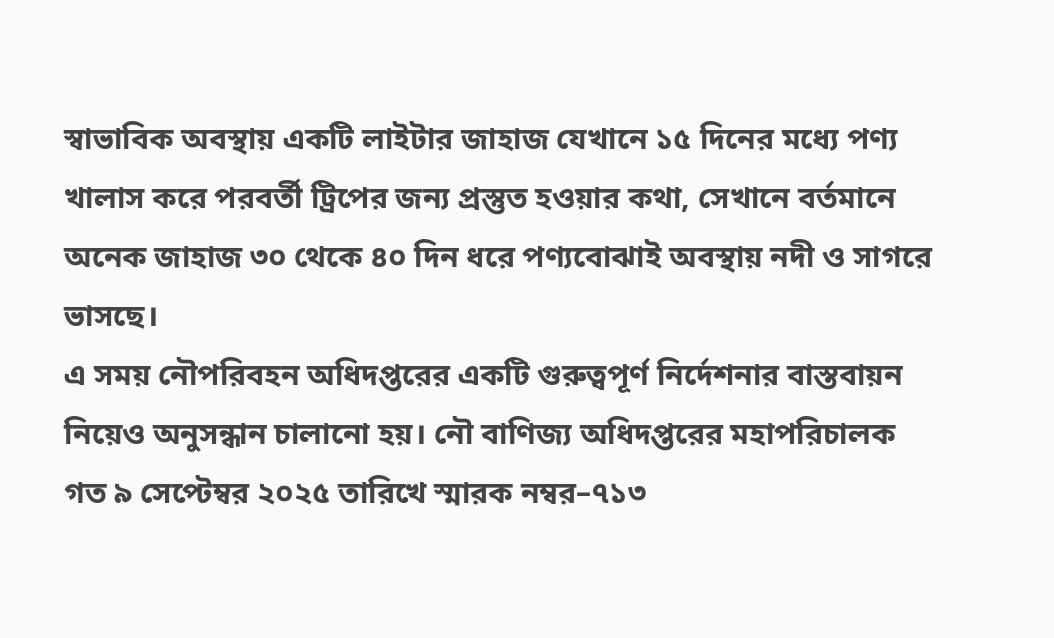স্বাভাবিক অবস্থায় একটি লাইটার জাহাজ যেখানে ১৫ দিনের মধ্যে পণ্য খালাস করে পরবর্তী ট্রিপের জন্য প্রস্তুত হওয়ার কথা, সেখানে বর্তমানে অনেক জাহাজ ৩০ থেকে ৪০ দিন ধরে পণ্যবোঝাই অবস্থায় নদী ও সাগরে ভাসছে।
এ সময় নৌপরিবহন অধিদপ্তরের একটি গুরুত্বপূর্ণ নির্দেশনার বাস্তবায়ন নিয়েও অনুসন্ধান চালানো হয়। নৌ বাণিজ্য অধিদপ্তরের মহাপরিচালক গত ৯ সেপ্টেম্বর ২০২৫ তারিখে স্মারক নম্বর–৭১৩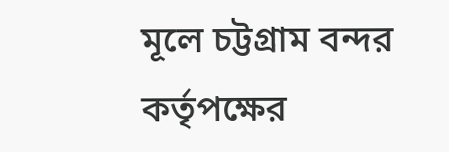মূলে চট্টগ্রাম বন্দর কর্তৃপক্ষের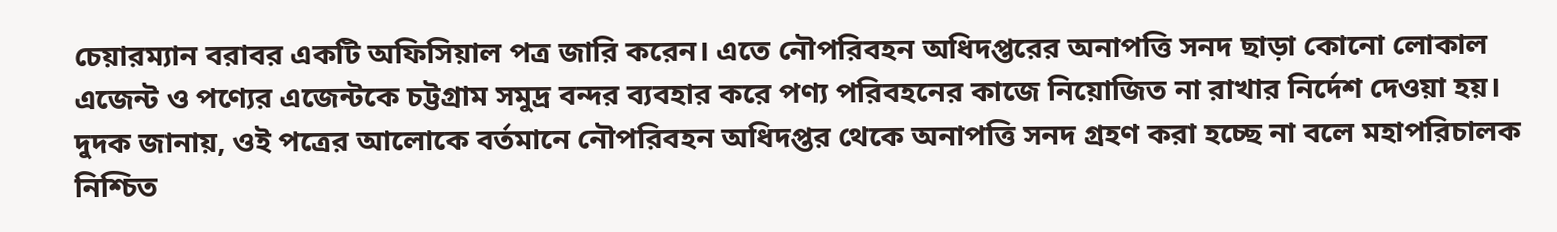চেয়ারম্যান বরাবর একটি অফিসিয়াল পত্র জারি করেন। এতে নৌপরিবহন অধিদপ্তরের অনাপত্তি সনদ ছাড়া কোনো লোকাল এজেন্ট ও পণ্যের এজেন্টকে চট্টগ্রাম সমুদ্র বন্দর ব্যবহার করে পণ্য পরিবহনের কাজে নিয়োজিত না রাখার নির্দেশ দেওয়া হয়।
দুদক জানায়, ওই পত্রের আলোকে বর্তমানে নৌপরিবহন অধিদপ্তর থেকে অনাপত্তি সনদ গ্রহণ করা হচ্ছে না বলে মহাপরিচালক নিশ্চিত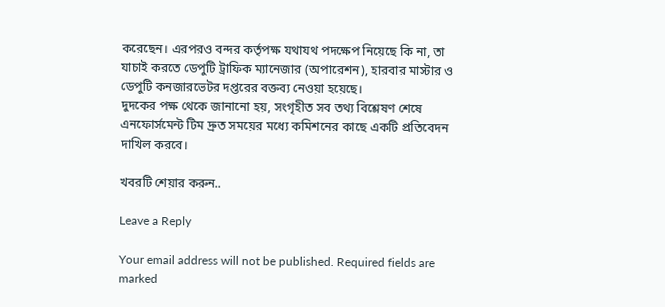করেছেন। এরপরও বন্দর কর্তৃপক্ষ যথাযথ পদক্ষেপ নিয়েছে কি না, তা যাচাই করতে ডেপুটি ট্রাফিক ম্যানেজার (অপারেশন), হারবার মাস্টার ও ডেপুটি কনজারভেটর দপ্তরের বক্তব্য নেওয়া হয়েছে।
দুদকের পক্ষ থেকে জানানো হয়, সংগৃহীত সব তথ্য বিশ্লেষণ শেষে এনফোর্সমেন্ট টিম দ্রুত সময়ের মধ্যে কমিশনের কাছে একটি প্রতিবেদন দাখিল করবে।

খবরটি শেয়ার করুন..

Leave a Reply

Your email address will not be published. Required fields are marked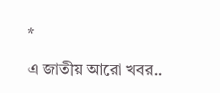*

এ জাতীয় আরো খবর..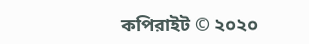কপিরাইট © ২০২০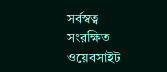সর্বস্বত্ব সংরক্ষিত
ওয়েবসাইট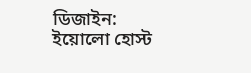ডিজাইন: ইয়োলো হোস্ট